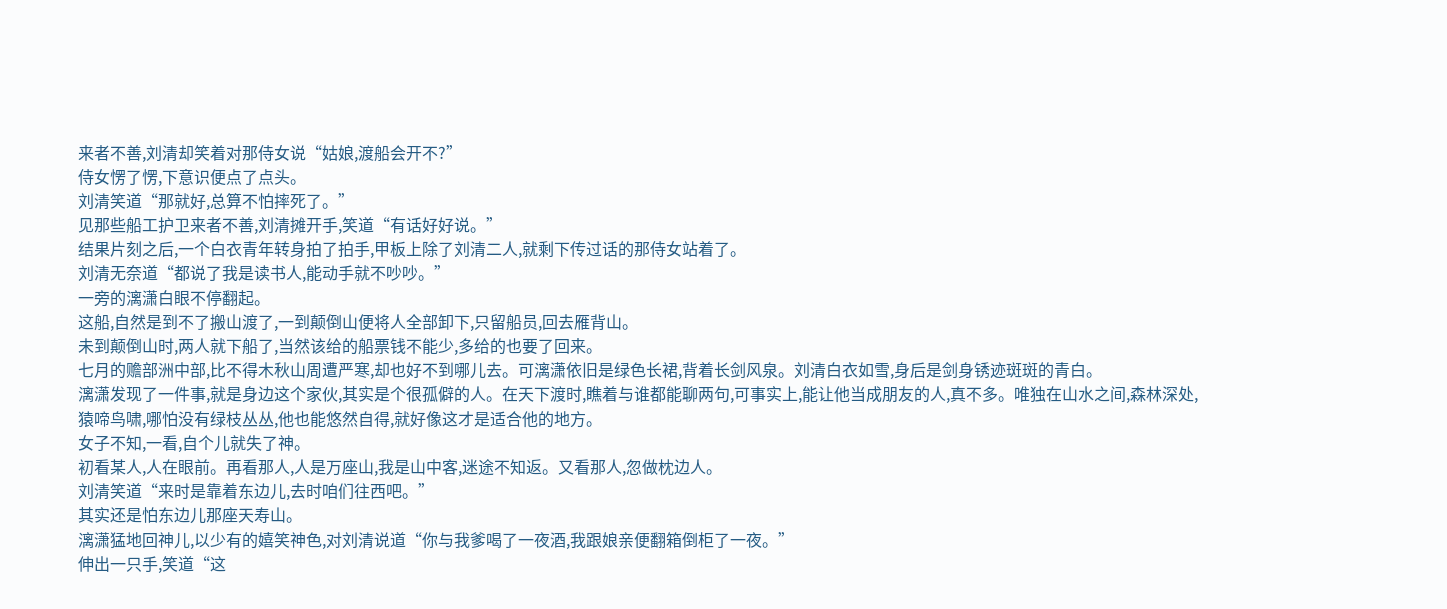来者不善,刘清却笑着对那侍女说“姑娘,渡船会开不?”
侍女愣了愣,下意识便点了点头。
刘清笑道“那就好,总算不怕摔死了。”
见那些船工护卫来者不善,刘清摊开手,笑道“有话好好说。”
结果片刻之后,一个白衣青年转身拍了拍手,甲板上除了刘清二人,就剩下传过话的那侍女站着了。
刘清无奈道“都说了我是读书人,能动手就不吵吵。”
一旁的漓潇白眼不停翻起。
这船,自然是到不了搬山渡了,一到颠倒山便将人全部卸下,只留船员,回去雁背山。
未到颠倒山时,两人就下船了,当然该给的船票钱不能少,多给的也要了回来。
七月的赡部洲中部,比不得木秋山周遭严寒,却也好不到哪儿去。可漓潇依旧是绿色长裙,背着长剑风泉。刘清白衣如雪,身后是剑身锈迹斑斑的青白。
漓潇发现了一件事,就是身边这个家伙,其实是个很孤僻的人。在天下渡时,瞧着与谁都能聊两句,可事实上,能让他当成朋友的人,真不多。唯独在山水之间,森林深处,猿啼鸟啸,哪怕没有绿枝丛丛,他也能悠然自得,就好像这才是适合他的地方。
女子不知,一看,自个儿就失了神。
初看某人,人在眼前。再看那人,人是万座山,我是山中客,迷途不知返。又看那人,忽做枕边人。
刘清笑道“来时是靠着东边儿,去时咱们往西吧。”
其实还是怕东边儿那座天寿山。
漓潇猛地回神儿,以少有的嬉笑神色,对刘清说道“你与我爹喝了一夜酒,我跟娘亲便翻箱倒柜了一夜。”
伸出一只手,笑道“这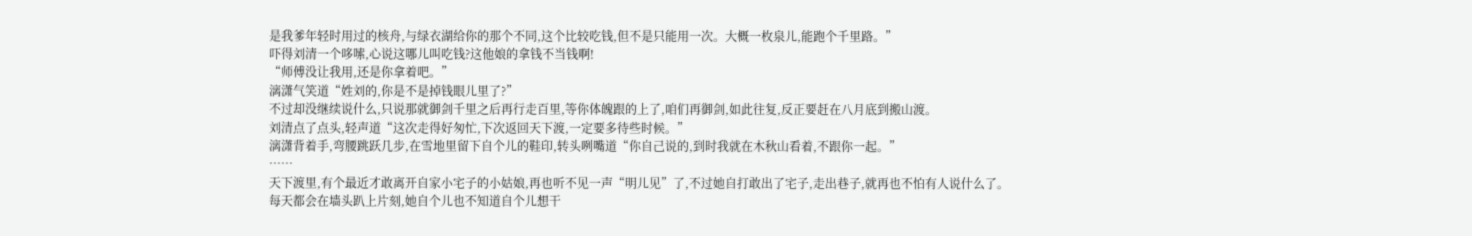是我爹年轻时用过的核舟,与绿衣湖给你的那个不同,这个比较吃钱,但不是只能用一次。大概一枚泉儿,能跑个千里路。”
吓得刘清一个哆嗦,心说这哪儿叫吃钱?这他娘的拿钱不当钱啊!
“师傅没让我用,还是你拿着吧。”
漓潇气笑道“姓刘的,你是不是掉钱眼儿里了?”
不过却没继续说什么,只说那就御剑千里之后再行走百里,等你体魄跟的上了,咱们再御剑,如此往复,反正要赶在八月底到搬山渡。
刘清点了点头,轻声道“这次走得好匆忙,下次返回天下渡,一定要多待些时候。”
漓潇背着手,弯腰跳跃几步,在雪地里留下自个儿的鞋印,转头咧嘴道“你自己说的,到时我就在木秋山看着,不跟你一起。”
……
天下渡里,有个最近才敢离开自家小宅子的小姑娘,再也听不见一声“明儿见”了,不过她自打敢出了宅子,走出巷子,就再也不怕有人说什么了。
每天都会在墙头趴上片刻,她自个儿也不知道自个儿想干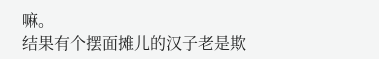嘛。
结果有个摆面摊儿的汉子老是欺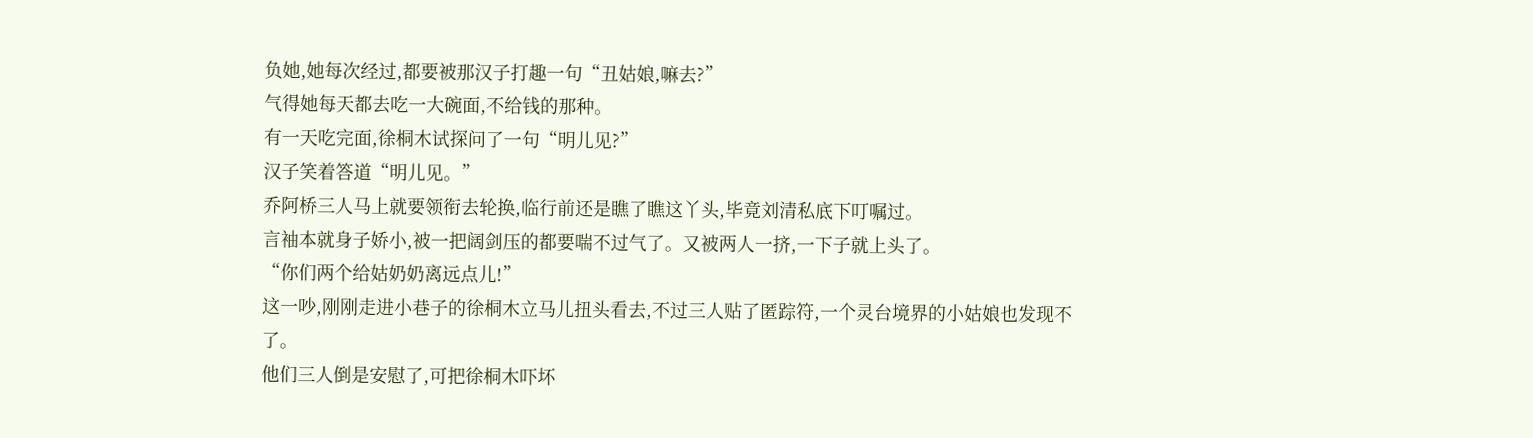负她,她每次经过,都要被那汉子打趣一句“丑姑娘,嘛去?”
气得她每天都去吃一大碗面,不给钱的那种。
有一天吃完面,徐桐木试探问了一句“明儿见?”
汉子笑着答道“明儿见。”
乔阿桥三人马上就要领衔去轮换,临行前还是瞧了瞧这丫头,毕竟刘清私底下叮嘱过。
言袖本就身子娇小,被一把阔剑压的都要喘不过气了。又被两人一挤,一下子就上头了。
“你们两个给姑奶奶离远点儿!”
这一吵,刚刚走进小巷子的徐桐木立马儿扭头看去,不过三人贴了匿踪符,一个灵台境界的小姑娘也发现不了。
他们三人倒是安慰了,可把徐桐木吓坏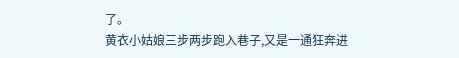了。
黄衣小姑娘三步两步跑入巷子,又是一通狂奔进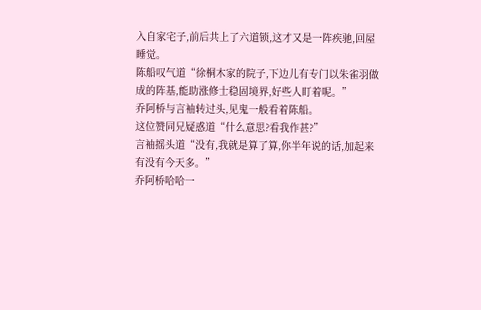入自家宅子,前后共上了六道锁,这才又是一阵疾驰,回屋睡觉。
陈船叹气道“徐桐木家的院子,下边儿有专门以朱雀羽做成的阵基,能助涨修士稳固境界,好些人盯着呢。”
乔阿桥与言袖转过头,见鬼一般看着陈船。
这位赞同兄疑惑道“什么意思?看我作甚?”
言袖摇头道“没有,我就是算了算,你半年说的话,加起来有没有今天多。”
乔阿桥哈哈一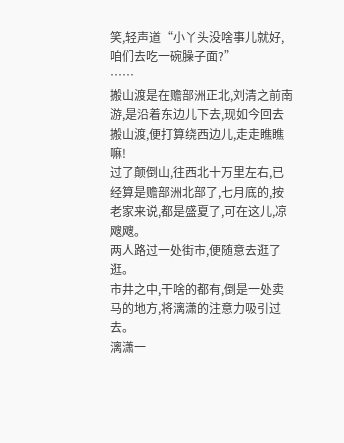笑,轻声道“小丫头没啥事儿就好,咱们去吃一碗臊子面?”
……
搬山渡是在赡部洲正北,刘清之前南游,是沿着东边儿下去,现如今回去搬山渡,便打算绕西边儿,走走瞧瞧嘛!
过了颠倒山,往西北十万里左右,已经算是赡部洲北部了,七月底的,按老家来说,都是盛夏了,可在这儿,凉飕飕。
两人路过一处街市,便随意去逛了逛。
市井之中,干啥的都有,倒是一处卖马的地方,将漓潇的注意力吸引过去。
漓潇一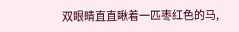双眼睛直直瞅着一匹枣红色的马,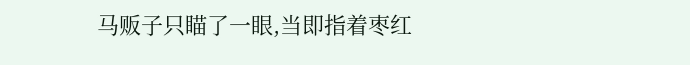马贩子只瞄了一眼,当即指着枣红